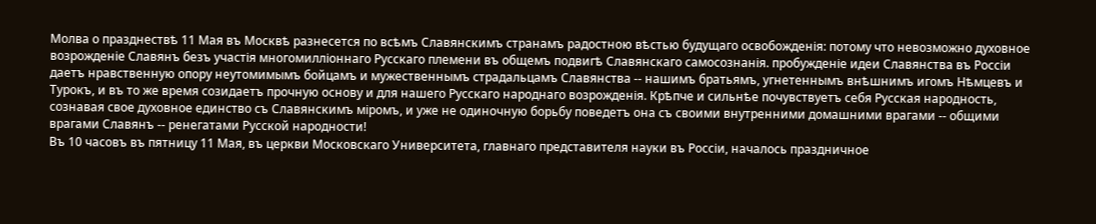Молва о празднествѣ 11 Мая въ Москвѣ разнесется по всѣмъ Славянскимъ странамъ радостною вѣстью будущаго освобожденія: потому что невозможно духовное возрожденіе Славянъ безъ участія многомилліоннаго Русскаго племени въ общемъ подвигѣ Славянскаго самосознанія. пробужденіе идеи Славянства въ Россіи даетъ нравственную опору неутомимымъ бойцамъ и мужественнымъ страдальцамъ Славянства -- нашимъ братьямъ, угнетеннымъ внѣшнимъ игомъ Нѣмцевъ и Турокъ, и въ то же время созидаетъ прочную основу и для нашего Русскаго народнаго возрожденія. Крѣпче и сильнѣе почувствуетъ себя Русская народность, сознавая свое духовное единство съ Славянскимъ міромъ, и уже не одиночную борьбу поведетъ она съ своими внутренними домашними врагами -- общими врагами Славянъ -- ренегатами Русской народности!
Въ 10 часовъ въ пятницу 11 Мая, въ церкви Московскаго Университета, главнаго представителя науки въ Россіи, началось праздничное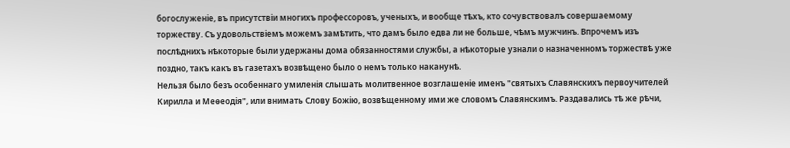богослуженіе, въ присутствіи многихъ профессоровъ, ученыхъ, и вообще тѣхъ, кто сочувствовалъ совершаемому торжеству. Съ удовольствіемъ можемъ замѣтить, что дамъ было едва ли не больше, чѣмъ мужчинъ. Впрочемъ изъ послѣднихъ нѣкоторые были удержаны дома обязанностями службы, а нѣкоторые узнали о назначенномъ торжествѣ уже поздно, такъ какъ въ газетахъ возвѣщено было о немъ только наканунѣ.
Нельзя было безъ особеннаго умиленія слышать молитвенное возглашеніе именъ "святыхъ Славянскихъ первоучителей Кирилла и Меѳеодія", или внимать Слову Божію, возвѣщенному ими же словомъ Славянскимъ. Раздавались тѣ же рѣчи,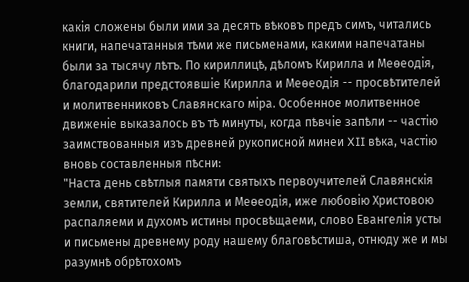какія сложены были ими за десять вѣковъ предъ симъ, читались книги, напечатанныя тѣми же письменами, какими напечатаны были за тысячу лѣтъ. По кириллицѣ, дѣломъ Кирилла и Меѳеодія, благодарили предстоявшіе Кирилла и Меѳеодія -- просвѣтителей и молитвенниковъ Славянскаго міра. Особенное молитвенное движеніе выказалось въ тѣ минуты, когда пѣвчіе запѣли -- частію заимствованныя изъ древней рукописной минеи XII вѣка, частію вновь составленныя пѣсни:
"Наста день свѣтлыя памяти святыхъ первоучителей Славянскія земли, святителей Кирилла и Меѳеодія, иже любовію Христовою распаляеми и духомъ истины просвѣщаеми, слово Евангелія усты и письмены древнему роду нашему благовѣстиша, отнюду же и мы разумнѣ обрѣтохомъ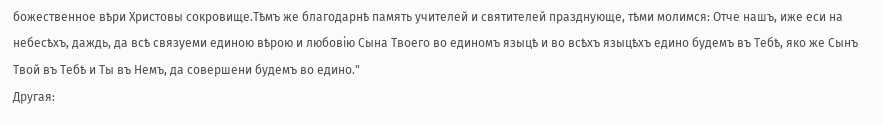божественное вѣри Христовы сокровище.Тѣмъ же благодарнѣ память учителей и святителей празднующе, тѣми молимся: Отче нашъ, иже еси на небесѣхъ, даждь, да всѣ связуеми единою вѣрою и любовію Сына Твоего во единомъ языцѣ и во всѣхъ языцѣхъ едино будемъ въ Тебѣ, яко же Сынъ Твой въ Тебѣ и Ты въ Немъ, да совершени будемъ во едино."
Другая: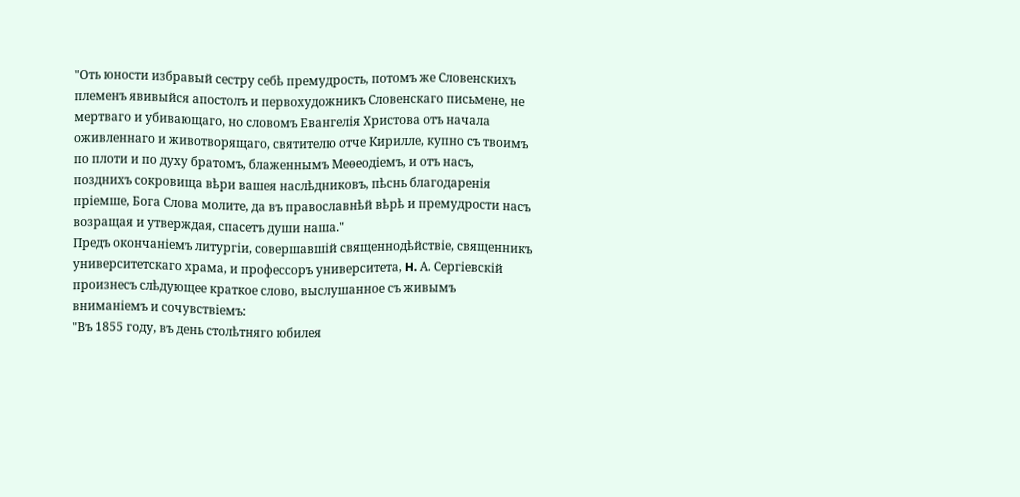"Оть юности избравый сестру себѣ премудрость, потомъ же Словенскихъ племенъ явивыйся апостолъ и первохудожникъ Словенскаго письмене, не мертваго и убивающаго, но словомъ Евангелія Христова отъ начала оживленнаго и животворящаго, святителю отче Кирилле, купно съ твоимъ по плоти и по духу братомъ, блаженнымъ Меѳеодіемъ, и отъ насъ, позднихъ сокровища вѣри вашея наслѣдниковъ, пѣснь благодаренія пріемше, Бога Слова молите, да въ православнѣй вѣрѣ и премудрости насъ возращая и утверждая, спасетъ души наша."
Предъ окончаніемъ литургіи, совершавшій священнодѣйствіе, священникъ университетскаго храма, и профессоръ университета, H. А. Сергіевскій произнесъ слѣдующее краткое слово, выслушанное съ живымъ вниманіемъ и сочувствіемъ:
"Въ 1855 году, въ день столѣтняго юбилея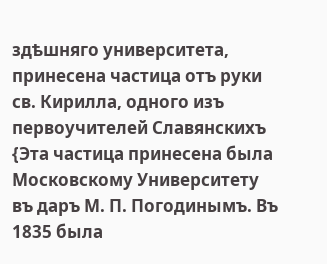здѣшняго университета, принесена частица отъ руки св. Кирилла, одного изъ первоучителей Славянскихъ {Эта частица принесена была Московскому Университету въ даръ М. П. Погодинымъ. Въ 1835 была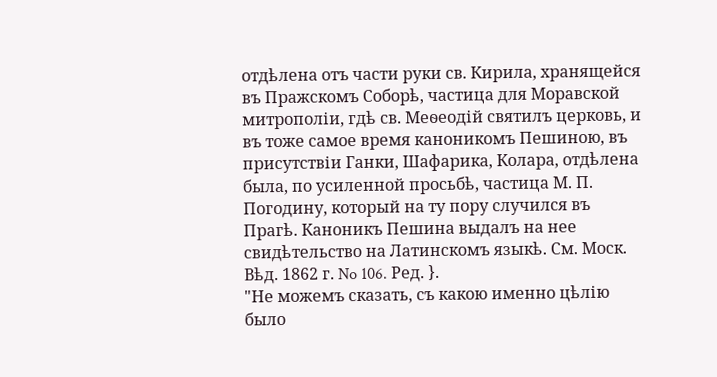отдѣлена отъ части руки св. Кирила, хранящейся въ Пражскомъ Соборѣ, частица для Моравской митрополіи, гдѣ св. Меѳеодій святилъ церковь, и въ тоже самое время каноникомъ Пешиною, въ присутствіи Ганки, Шафарика, Колара, отдѣлена была, по усиленной просьбѣ, частица М. П. Погодину, который на ту пору случился въ Прагѣ. Каноникъ Пешина выдалъ на нее свидѣтельство на Латинскомъ языкѣ. См. Моск. Вѣд. 1862 г. No 106. Ред. }.
"Не можемъ сказать, съ какою именно цѣлію было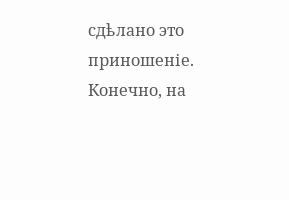сдѣлано это приношеніе. Конечно, на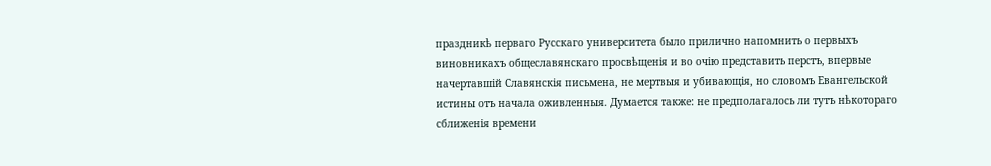праздникѣ перваго Русскаго университета было прилично напомнить о первыхъ виновникахъ общеславянскаго просвѣщенія и во очію представить перстъ, впервые начертавшій Славянскія письмена, не мертвыя и убивающія, но словомъ Евангельской истины отъ начала оживленныя. Думается также: не предполагалось ли тутъ нѣкотораго сближенія времени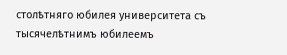столѣтняго юбилея университета съ тысячелѣтнимъ юбилеемъ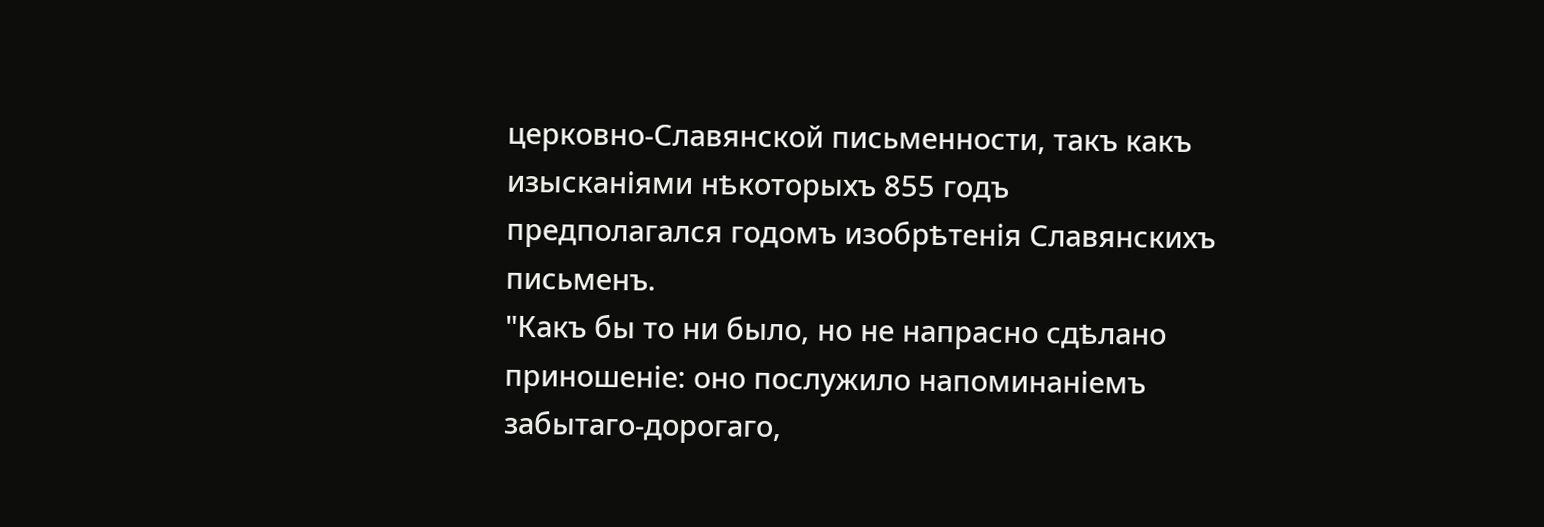церковно-Славянской письменности, такъ какъ изысканіями нѣкоторыхъ 855 годъ предполагался годомъ изобрѣтенія Славянскихъ письменъ.
"Какъ бы то ни было, но не напрасно сдѣлано приношеніе: оно послужило напоминаніемъ забытаго-дорогаго,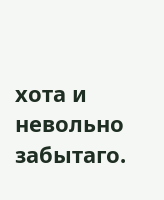хота и невольно забытаго.